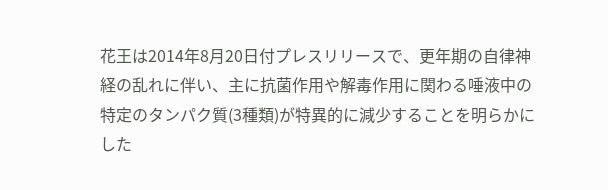花王は2014年8月20日付プレスリリースで、更年期の自律神経の乱れに伴い、主に抗菌作用や解毒作用に関わる唾液中の特定のタンパク質(3種類)が特異的に減少することを明らかにした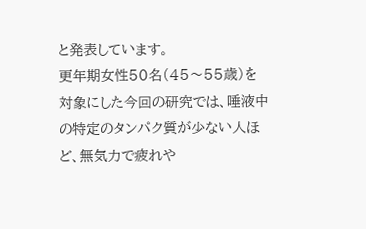と発表しています。
更年期女性50名(45〜55歳)を対象にした今回の研究では、唾液中の特定のタンパク質が少ない人ほど、無気力で疲れや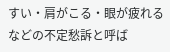すい・肩がこる・眼が疲れるなどの不定愁訴と呼ば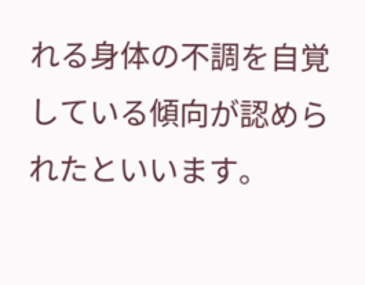れる身体の不調を自覚している傾向が認められたといいます。